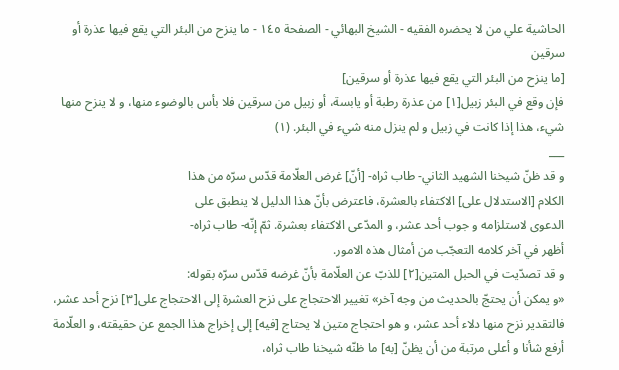الحاشية علي من لا يحضره الفقيه - الشیخ البهائي - الصفحة ١٤٥ - ما ينزح من البئر التي يقع فيها عذرة أو سرقين
[ما ينزح من البئر التي يقع فيها عذرة أو سرقين]
فإن وقع في البئر زبيل[١] من عذرة رطبة أو يابسة، أو زبيل من سرقين فلا بأس بالوضوء منها، و لا ينزح منها شيء، هذا إذا كانت في زبيل و لم ينزل منه شيء في البئر. (١)
___
و قد ظنّ شيخنا الشهيد الثاني- طاب ثراه- [أنّ] غرض العلّامة قدّس سرّه من هذا
الكلام [الاستدلال على] الاكتفاء بالعشرة، فاعترض بأنّ هذا الدليل لا ينطبق على
الدعوى لاستلزامه و جوب أحد عشر، و المدّعى الاكتفاء بعشرة. ثمّ إنّه- طاب ثراه-
أظهر في آخر كلامه التعجّب من أمثال هذه الامور.
و قد تصدّيت في الحبل المتين[٢] للذبّ عن العلّامة بأنّ غرضه قدّس سرّه بقوله:
«و يمكن أن يحتجّ بالحديث من وجه آخر» تغيير الاحتجاج على نزح العشرة إلى الاحتجاج على[٣] نزح أحد عشر، فالتقدير نزح منها دلاء أحد عشر، و هو احتجاج متين لا يحتاج [فيه] إلى إخراج هذا الجمع عن حقيقته، و العلّامة أرفع شأنا و أعلى مرتبة من أن يظنّ [به] ما ظنّه شيخنا طاب ثراه،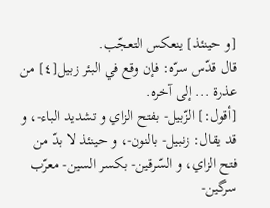[و حينئذ] ينعكس التعجّب.
قال قدّس سرّه: فإن وقع في البئر زبيل[٤] من عذرة ... إلى آخره.
[أقول:] الزّبيل- بفتح الزاي و تشديد الباء-، و قد يقال: زنبيل- بالنون-، و حينئذ لا بدّ من فتح الزاي، و السّرقين- بكسر السين- معرّب سرگين-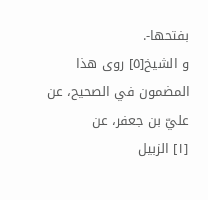بفتحها-.
و الشيخ[٥] روى هذا المضمون في الصحيح، عن عليّ بن جعفر، عن
[١] الزبيل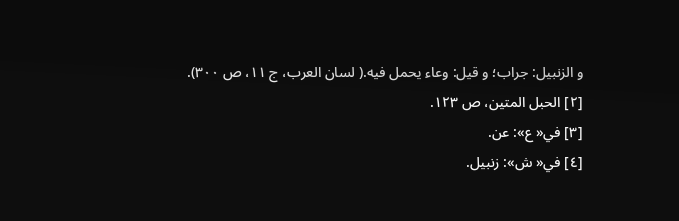و الزنبيل: جراب؛ و قيل: وعاء يحمل فيه.( لسان العرب، ج ١١، ص ٣٠٠).
[٢] الحبل المتين، ص ١٢٣.
[٣] في« ع»: عن.
[٤] في« ش»: زنبيل.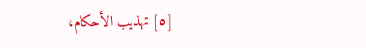[٥] تهذيب الأحكام،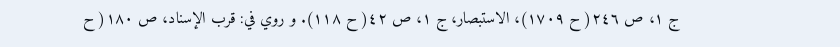ج ١، ص ٢٤٦( ح ١٧٠٩)، الاستبصار، ج ١، ص ٤٢( ح ١١٨). و روي في: قرب الإسناد، ص ١٨٠( ح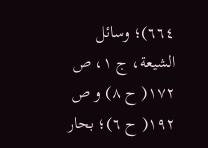٦٦٤)؛ وسائل الشيعة، ج ١، ص ١٧٢( ح ٨) و ص ١٩٢( ح ٦)؛ بحار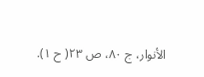الأنوار، ج ٨٠، ص ٢٣( ح ١).